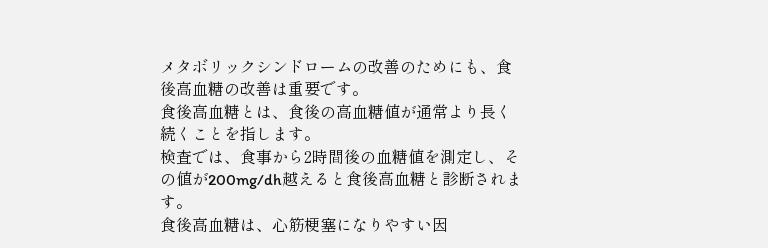メタボリックシンドロームの改善のためにも、食後高血糖の改善は重要です。
食後高血糖とは、食後の高血糖値が通常より長く続くことを指します。
検査では、食事から2時間後の血糖値を測定し、その値が200mg/dh越えると食後高血糖と診断されます。
食後高血糖は、心筋梗塞になりやすい因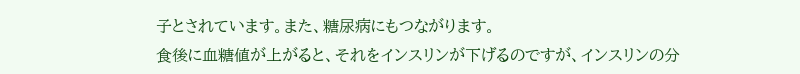子とされています。また、糖尿病にもつながります。
食後に血糖値が上がると、それをインスリンが下げるのですが、インスリンの分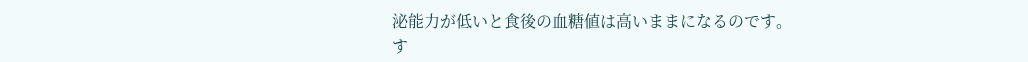泌能力が低いと食後の血糖値は高いままになるのです。
す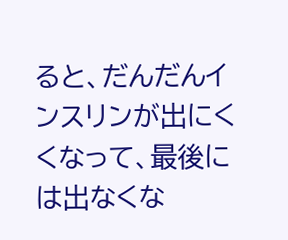ると、だんだんインスリンが出にくくなって、最後には出なくな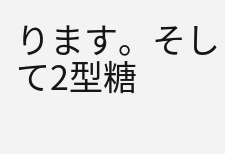ります。そして2型糖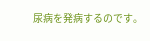尿病を発病するのです。